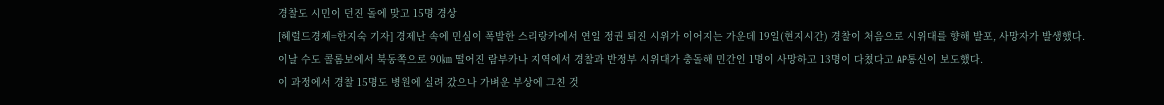경찰도 시민이 던진 돌에 맞고 15명 경상
[헤럴드경제=한지숙 기자] 경제난 속에 민심이 폭발한 스리랑카에서 연일 정권 퇴진 시위가 이어지는 가운데 19일(현지시간) 경찰이 처음으로 시위대를 향해 발포, 사망자가 발생했다.
이날 수도 콜롬보에서 북동쪽으로 90㎞ 떨어진 람부카나 지역에서 경찰과 반정부 시위대가 충돌해 민간인 1명이 사망하고 13명이 다쳤다고 AP통신이 보도했다.
이 과정에서 경찰 15명도 병원에 실려 갔으나 가벼운 부상에 그친 것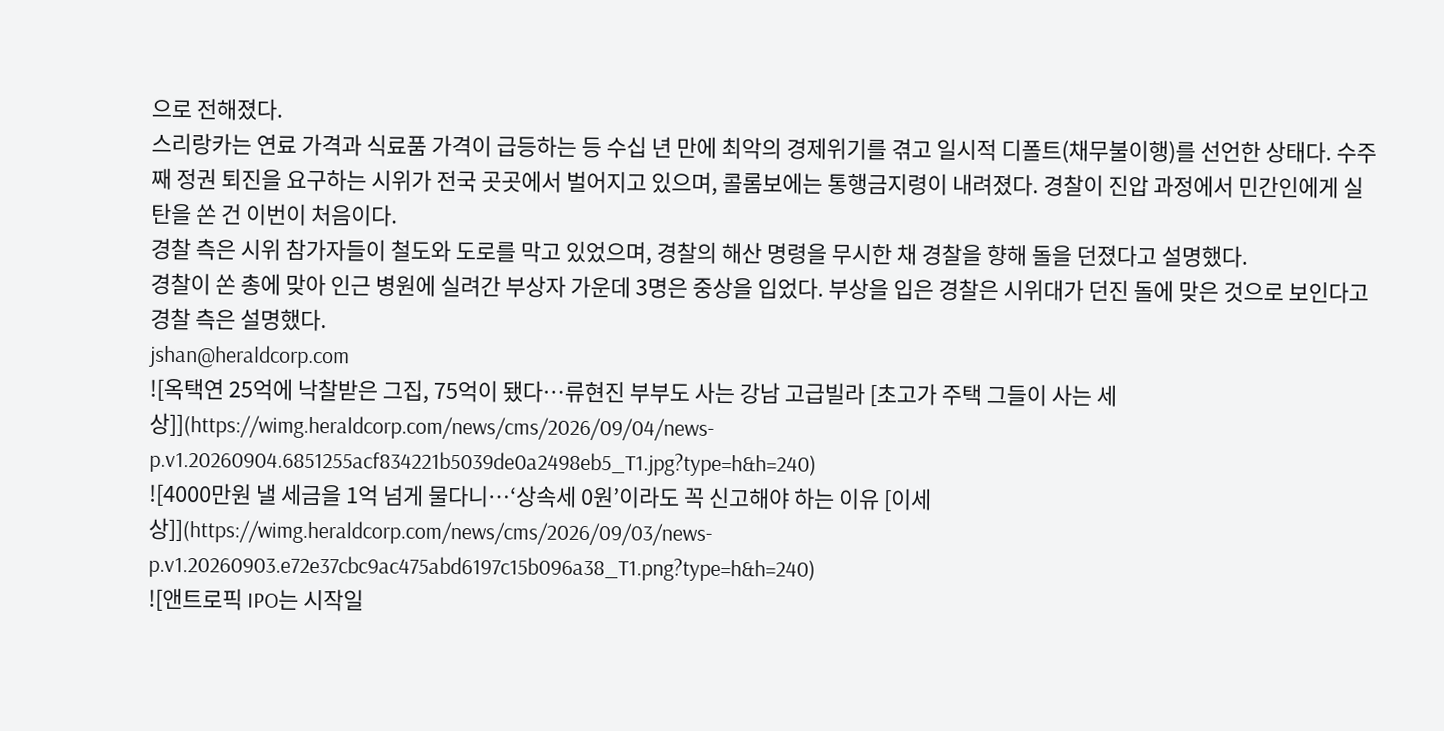으로 전해졌다.
스리랑카는 연료 가격과 식료품 가격이 급등하는 등 수십 년 만에 최악의 경제위기를 겪고 일시적 디폴트(채무불이행)를 선언한 상태다. 수주째 정권 퇴진을 요구하는 시위가 전국 곳곳에서 벌어지고 있으며, 콜롬보에는 통행금지령이 내려졌다. 경찰이 진압 과정에서 민간인에게 실탄을 쏜 건 이번이 처음이다.
경찰 측은 시위 참가자들이 철도와 도로를 막고 있었으며, 경찰의 해산 명령을 무시한 채 경찰을 향해 돌을 던졌다고 설명했다.
경찰이 쏜 총에 맞아 인근 병원에 실려간 부상자 가운데 3명은 중상을 입었다. 부상을 입은 경찰은 시위대가 던진 돌에 맞은 것으로 보인다고 경찰 측은 설명했다.
jshan@heraldcorp.com
![옥택연 25억에 낙찰받은 그집, 75억이 됐다…류현진 부부도 사는 강남 고급빌라 [초고가 주택 그들이 사는 세상]](https://wimg.heraldcorp.com/news/cms/2026/09/04/news-p.v1.20260904.6851255acf834221b5039de0a2498eb5_T1.jpg?type=h&h=240)
![4000만원 낼 세금을 1억 넘게 물다니…‘상속세 0원’이라도 꼭 신고해야 하는 이유 [이세상]](https://wimg.heraldcorp.com/news/cms/2026/09/03/news-p.v1.20260903.e72e37cbc9ac475abd6197c15b096a38_T1.png?type=h&h=240)
![앤트로픽 IPO는 시작일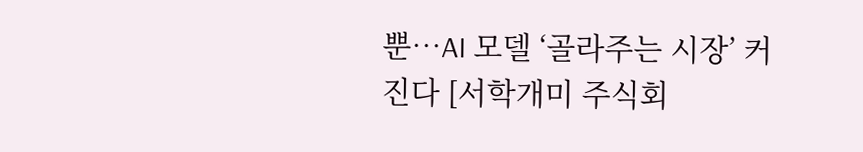뿐…AI 모델 ‘골라주는 시장’ 커진다 [서학개미 주식회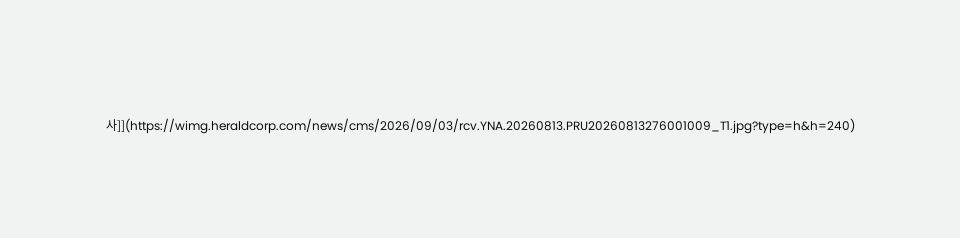사]](https://wimg.heraldcorp.com/news/cms/2026/09/03/rcv.YNA.20260813.PRU20260813276001009_T1.jpg?type=h&h=240)